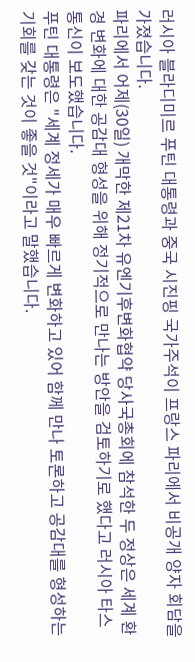러시아 블라디미르 푸틴 대통령과 중국 시진핑 국가주석이 프랑스 파리에서 비공개 양자 회담을 가졌습니다.
파리에서 어제(30일) 개막한 제21차 유엔기후변화협약 당사국총회에 참석한 두 정상은 세계 환경 변화에 대한 공감대 형성을 위해 정기적으로 만나는 방안을 검토하기로 했다고 러시아 타스통신이 보도했습니다.
푸틴 대통령은 "세계 정세가 매우 빠르게 변화하고 있어 함께 만나 토론하고 공감대를 형성하는 기회를 갖는 것이 좋을 것"이라고 말했습니다.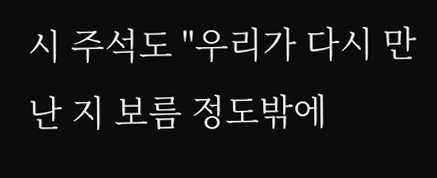시 주석도 "우리가 다시 만난 지 보름 정도밖에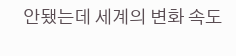안됐는데 세계의 변화 속도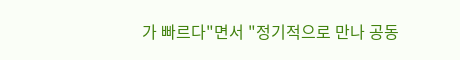가 빠르다"면서 "정기적으로 만나 공동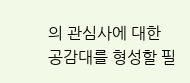의 관심사에 대한 공감대를 형성할 필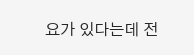요가 있다는데 전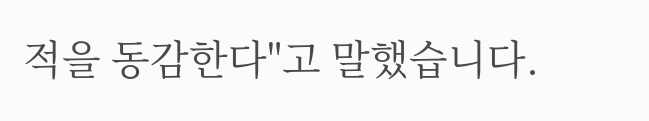적을 동감한다"고 말했습니다.